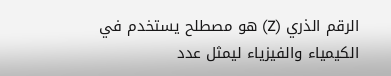الرقم الذري (Z) هو مصطلح يستخدم في الكيمياء والفيزياء ليمثل عدد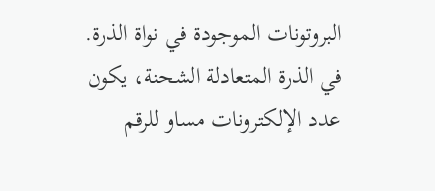البروتونات الموجودة في نواة الذرة. في الذرة المتعادلة الشحنة، يكون عدد الإلكترونات مساو للرقم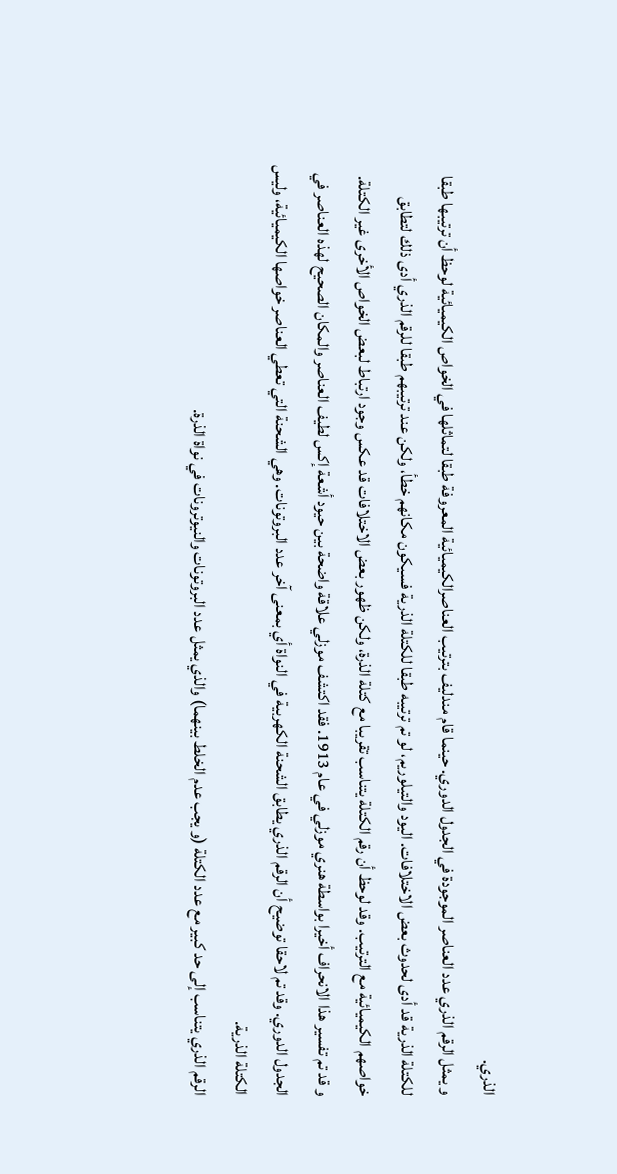الذري.
و يمثل الرقم الذري عدد العناصر الموجودة في الجدول الدوري. حينما قام مندليف بترتيب العناصرالكيميائية المعروفة طبقا لتماثلها في الخواص الكيميائية لوحظ أن ترتيبها طبقا للكتلة الذرية قد أدى لحدوث بعض الاختلافات. اليود والتيلوريم، لو تم ترتيبه طبقا للكتلة الذرية فسيكون مكانهم خطأ، ولكن عند ترتيبهم طبقا للرقم الذري أدى ذلك لتطابق خواصهم الكيميائية مع الترتيب. وقد لوحظ أن رقم الكتلة يتناسب تقريبا مع كتلة الذرة، ولكن ظهور بعض الاختلافات قد عكس وجود ارتباط لبعض الخواص الأخرى غير الكتلة.
و قد تم تفسير هذا الانحراف أخيرا بواسطة هنري موزلي في عام 1913. فقد اكتشف موزلي علاقة واضحة بين حيود أشعة إكس لطيف العناصر والمكان الصحيح لهذه العناصر في الجدول الدوري. وقد تم لاحقا توضيح أن الرقم الذري يطابق الشحنة الكهربية في النواة أي بمعنى آخر عدد البروتونات. وهي الشحنة التي تعطي العناصر خواصها الكيميائية، وليس الكتلة الذرية.
الرقم الذري يتناسب إلى حد كبير مع عدد الكتلة (و يجب عدم الخلط بينهما) والذي يمثل عدد البروتونات والنيوترونات في نواة الذرة.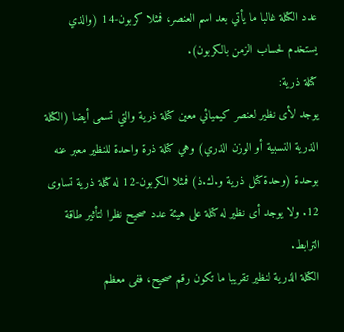عدد الكتلة غالبا ما يأتي بعد اسم العنصر، فمثلا كربون-14 (والذي يستخدم لحساب الزمن بالكربون).
كتلة ذرية:
يوجد لأى نظير لعنصر كيميائي معين كتلة ذرية والتي تسمى أيضا (الكتلة الذرية النسبية أو الوزن الذري) وهي كتلة ذرة واحدة للنظير معبر عنه بوحدة (وحدة كتل ذرية و.ك.ذ) فمثلا الكربون-12 له كتلة ذرية تساوى 12. ولا يوجد أى نظير له كتلة على هيئة عدد صحيح نظرا لتأثير طاقة الترابط.
الكتلة الذرية لنظير تقريبا ما تكون رقم صحيح، ففى معظم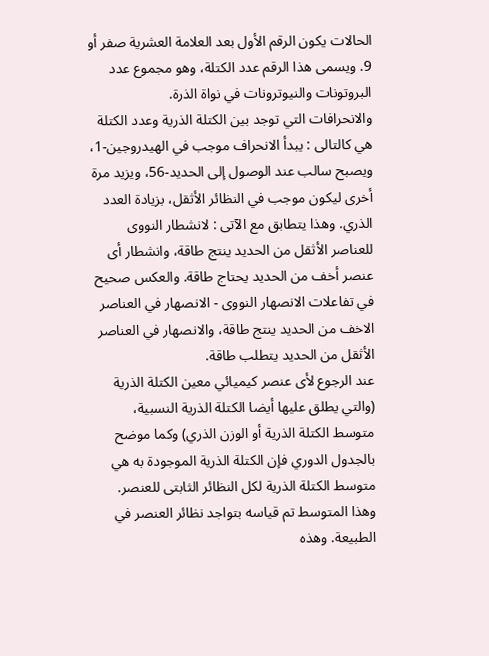الحالات يكون الرقم الأول بعد العلامة العشرية صفر أو 9. ويسمى هذا الرقم عدد الكتلة، وهو مجموع عدد البروتونات والنيوترونات في نواة الذرة.
والانحرافات التي توجد بين الكتلة الذرية وعدد الكتلة هي كالتالى : يبدأ الانحراف موجب في الهيدروجين-1، ويصبح سالب عند الوصول إلى الحديد-56، ويزيد مرة أخرى ليكون موجب في النظائر الأثقل، بزيادة العدد الذري. وهذا يتطابق مع الآتى : لانشطار النووى للعناصر الأثقل من الحديد ينتج طاقة، وانشطار أى عنصر أخف من الحديد يحتاج طاقة. والعكس صحيح في تفاعلات الانصهار النووى - الانصهار في العناصر الاخف من الحديد ينتج طاقة، والانصهار في العناصر الأثقل من الحديد يتطلب طاقة.
عند الرجوع لأى عنصر كيميائي معين الكتلة الذرية (والتي يطلق عليها أيضا الكتلة الذرية النسبية، متوسط الكتلة الذرية أو الوزن الذري) وكما موضح بالجدول الدوري فإن الكتلة الذرية الموجودة به هي متوسط الكتلة الذرية لكل النظائر الثابتى للعنصر. وهذا المتوسط تم قياسه بتواجد نظائر العنصر في الطبيعة. وهذه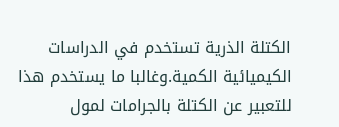الكتلة الذرية تستخدم في الدراسات الكيميائية الكمية.وغالبا ما يستخدم هذا للتعبير عن الكتلة بالجرامات لمول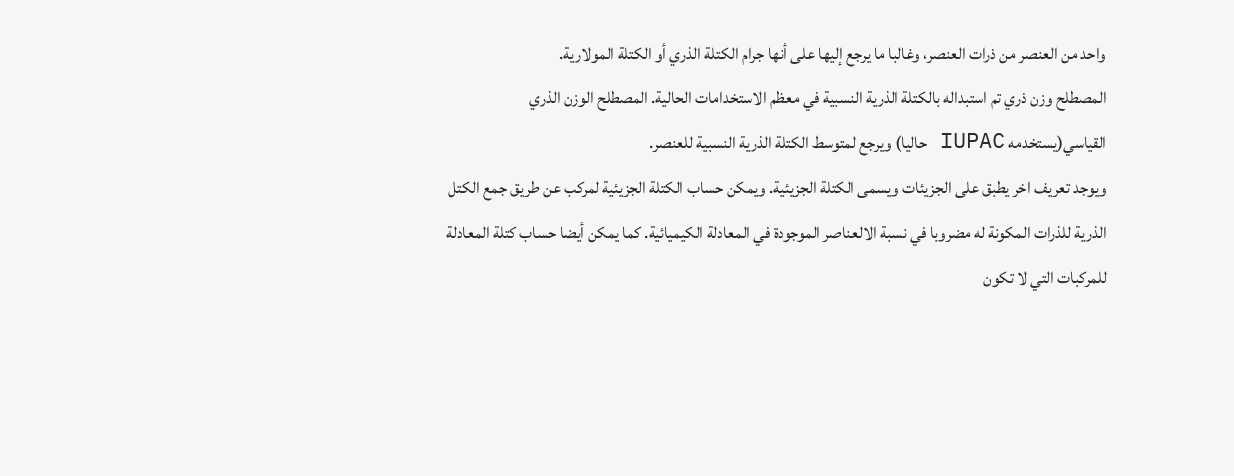واحد من العنصر من ذرات العنصر، وغالبا ما يرجع إليها على أنها جرام الكتلة الذري أو الكتلة المولارية.
المصطلح وزن ذري تم استبداله بالكتلة الذرية النسبية في معظم الاستخدامات الحالية. المصطلح الوزن الذري القياسي(يستخدمه IUPAC حاليا) ويرجع لمتوسط الكتلة الذرية النسبية للعنصر.
ويوجد تعريف اخر يطبق على الجزيئات ويسمى الكتلة الجزيئية. ويمكن حساب الكتلة الجزيئية لمركب عن طريق جمع الكتل الذرية للذرات المكونة له مضروبا في نسبة الالعناصر الموجودة في المعادلة الكيميائية. كما يمكن أيضا حساب كتلة المعادلة للمركبات التي لا تكون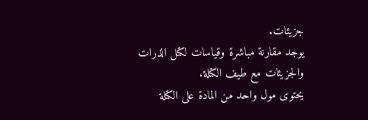جزيئات.
يوجد مقارنة مباشرة وقياسات لكتل الذرات والجزيئات مع طيف الكتلة.
يحتوى مول واحد من المادة على الكتلة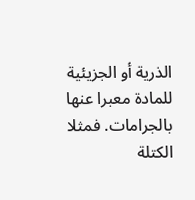الذرية أو الجزيئية للمادة معبرا عنها بالجرامات. فمثلا الكتلة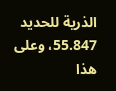الذرية للحديد 55.847، وعلى هذا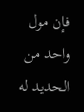فإن مول واحد من الحديد له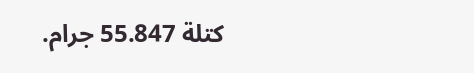كتلة 55.847 جرام.